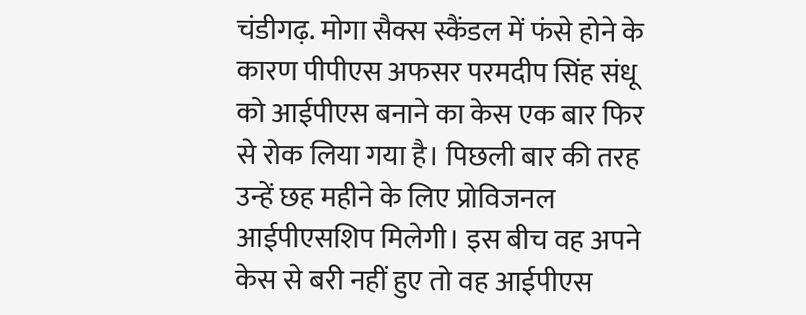चंडीगढ़. मोगा सैक्स स्कैंडल में फंसे होने के कारण पीपीएस अफसर परमदीप सिंह संधू को आईपीएस बनाने का केस एक बार फिर से रोक लिया गया है। पिछली बार की तरह उन्हें छह महीने के लिए प्रोविजनल आईपीएसशिप मिलेगी। इस बीच वह अपने केस से बरी नहीं हुए तो वह आईपीएस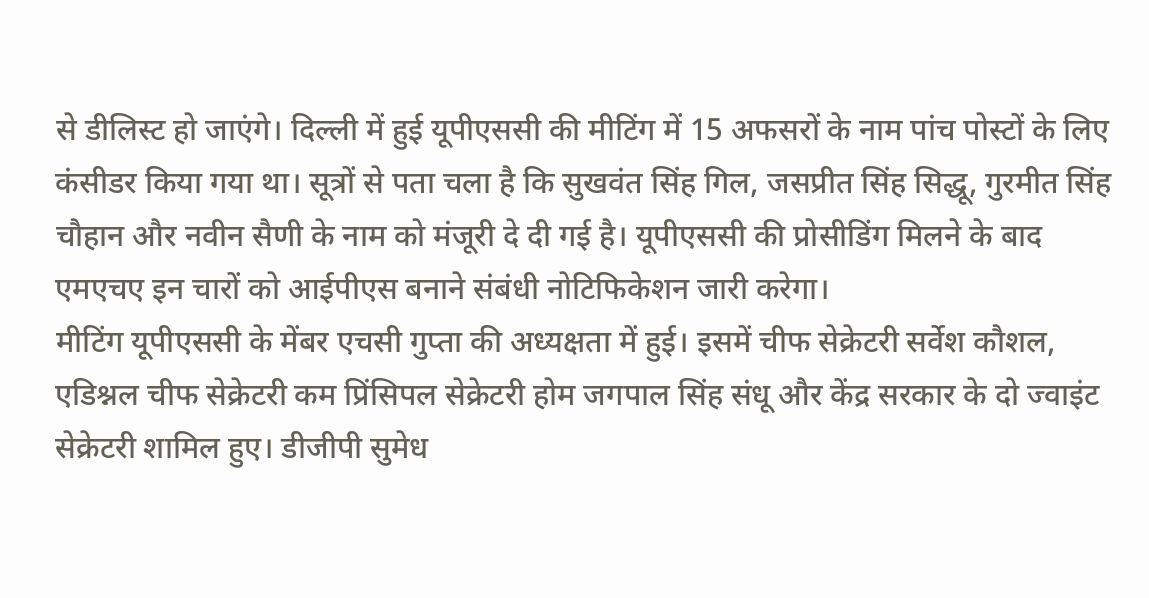से डीलिस्ट हो जाएंगे। दिल्ली में हुई यूपीएससी की मीटिंग में 15 अफसरों के नाम पांच पोस्टों के लिए कंसीडर किया गया था। सूत्रों से पता चला है कि सुखवंत सिंह गिल, जसप्रीत सिंह सिद्धू, गुरमीत सिंह चौहान और नवीन सैणी के नाम को मंजूरी दे दी गई है। यूपीएससी की प्रोसीडिंग मिलने के बाद एमएचए इन चारों को आईपीएस बनाने संबंधी नोटिफिकेशन जारी करेगा।
मीटिंग यूपीएससी के मेंबर एचसी गुप्ता की अध्यक्षता में हुई। इसमें चीफ सेक्रेटरी सर्वेश कौशल, एडिश्नल चीफ सेक्रेटरी कम प्रिंसिपल सेक्रेटरी होम जगपाल सिंह संधू और केंद्र सरकार के दो ज्वाइंट सेक्रेटरी शामिल हुए। डीजीपी सुमेध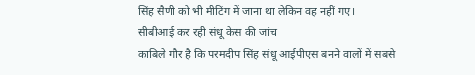सिंह सैणी को भी मीटिंग में जाना था लेकिन वह नहीं गए।
सीबीआई कर रही संधू केस की जांच
काबिले गौर है कि परमदीप सिंह संधू आईपीएस बनने वालों में सबसे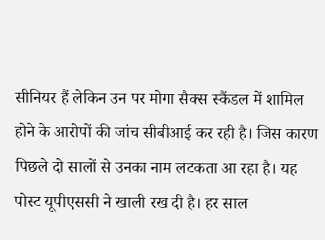सीनियर हैं लेकिन उन पर मोगा सैक्स स्कैंडल में शामिल होने के आरोपों की जांच सीबीआई कर रही है। जिस कारण पिछले दो सालों से उनका नाम लटकता आ रहा है। यह पोस्ट यूपीएससी ने खाली रख दी है। हर साल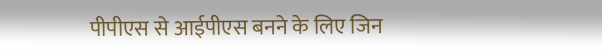पीपीएस से आईपीएस बनने के लिए जिन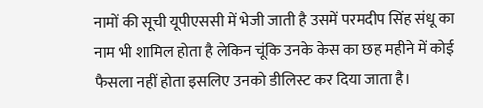नामों की सूची यूपीएससी में भेजी जाती है उसमें परमदीप सिंह संधू का नाम भी शामिल होता है लेकिन चूंकि उनके केस का छह महीने में कोई फैसला नहीं होता इसलिए उनको डीलिस्ट कर दिया जाता है।